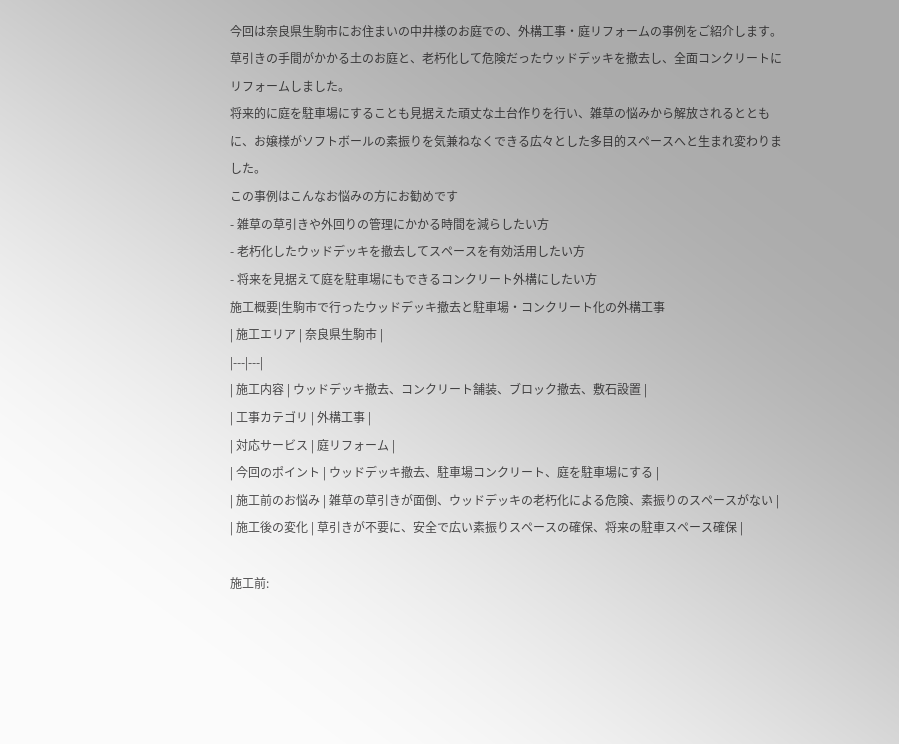今回は奈良県生駒市にお住まいの中井様のお庭での、外構工事・庭リフォームの事例をご紹介します。
草引きの手間がかかる土のお庭と、老朽化して危険だったウッドデッキを撤去し、全面コンクリートにリフォームしました。
将来的に庭を駐車場にすることも見据えた頑丈な土台作りを行い、雑草の悩みから解放されるとともに、お嬢様がソフトボールの素振りを気兼ねなくできる広々とした多目的スペースへと生まれ変わりました。
この事例はこんなお悩みの方にお勧めです
- 雑草の草引きや外回りの管理にかかる時間を減らしたい方
- 老朽化したウッドデッキを撤去してスペースを有効活用したい方
- 将来を見据えて庭を駐車場にもできるコンクリート外構にしたい方
施工概要|生駒市で行ったウッドデッキ撤去と駐車場・コンクリート化の外構工事
| 施工エリア | 奈良県生駒市 |
|---|---|
| 施工内容 | ウッドデッキ撤去、コンクリート舗装、ブロック撤去、敷石設置 |
| 工事カテゴリ | 外構工事 |
| 対応サービス | 庭リフォーム |
| 今回のポイント | ウッドデッキ撤去、駐車場コンクリート、庭を駐車場にする |
| 施工前のお悩み | 雑草の草引きが面倒、ウッドデッキの老朽化による危険、素振りのスペースがない |
| 施工後の変化 | 草引きが不要に、安全で広い素振りスペースの確保、将来の駐車スペース確保 |

施工前: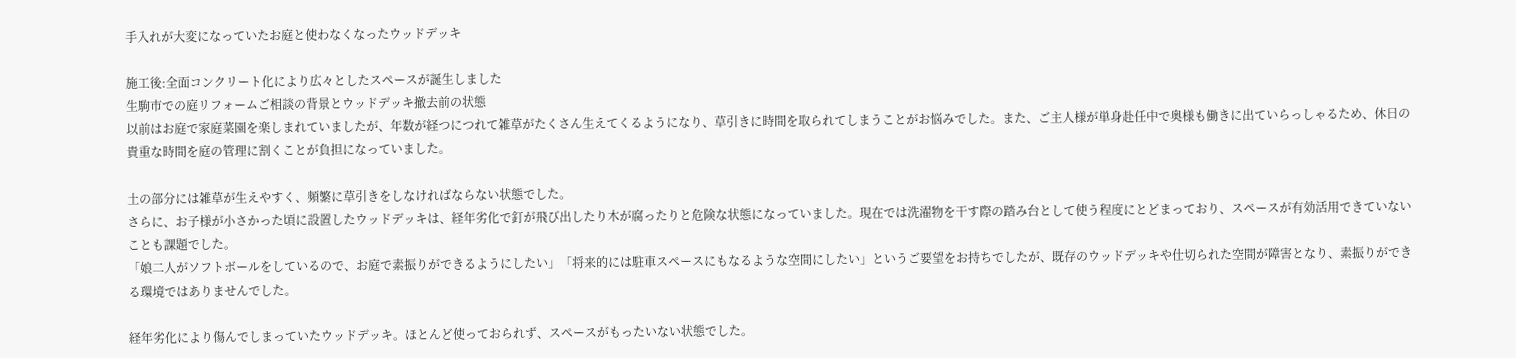手入れが大変になっていたお庭と使わなくなったウッドデッキ

施工後:全面コンクリート化により広々としたスペースが誕生しました
生駒市での庭リフォームご相談の背景とウッドデッキ撤去前の状態
以前はお庭で家庭菜園を楽しまれていましたが、年数が経つにつれて雑草がたくさん生えてくるようになり、草引きに時間を取られてしまうことがお悩みでした。また、ご主人様が単身赴任中で奥様も働きに出ていらっしゃるため、休日の貴重な時間を庭の管理に割くことが負担になっていました。

土の部分には雑草が生えやすく、頻繁に草引きをしなければならない状態でした。
さらに、お子様が小さかった頃に設置したウッドデッキは、経年劣化で釘が飛び出したり木が腐ったりと危険な状態になっていました。現在では洗濯物を干す際の踏み台として使う程度にとどまっており、スペースが有効活用できていないことも課題でした。
「娘二人がソフトボールをしているので、お庭で素振りができるようにしたい」「将来的には駐車スペースにもなるような空間にしたい」というご要望をお持ちでしたが、既存のウッドデッキや仕切られた空間が障害となり、素振りができる環境ではありませんでした。

経年劣化により傷んでしまっていたウッドデッキ。ほとんど使っておられず、スペースがもったいない状態でした。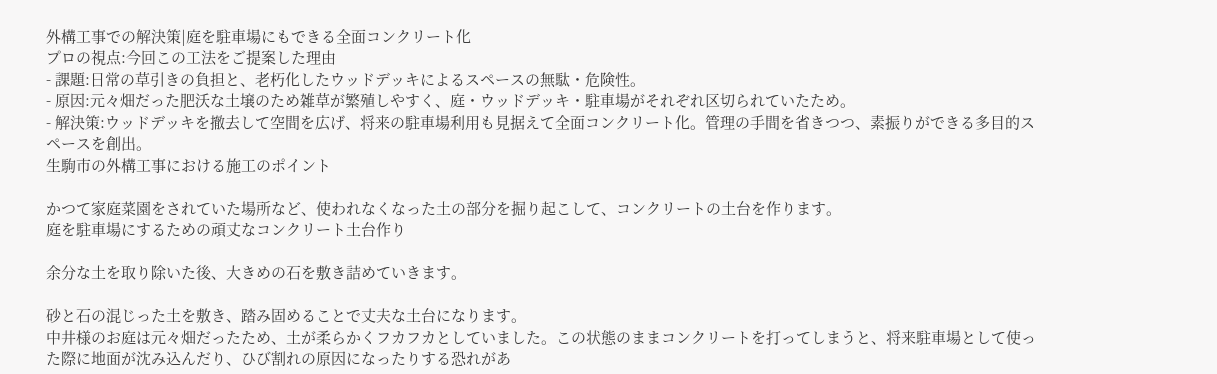外構工事での解決策|庭を駐車場にもできる全面コンクリート化
プロの視点:今回この工法をご提案した理由
- 課題:日常の草引きの負担と、老朽化したウッドデッキによるスペースの無駄・危険性。
- 原因:元々畑だった肥沃な土壌のため雑草が繁殖しやすく、庭・ウッドデッキ・駐車場がそれぞれ区切られていたため。
- 解決策:ウッドデッキを撤去して空間を広げ、将来の駐車場利用も見据えて全面コンクリート化。管理の手間を省きつつ、素振りができる多目的スペースを創出。
生駒市の外構工事における施工のポイント

かつて家庭菜園をされていた場所など、使われなくなった土の部分を掘り起こして、コンクリートの土台を作ります。
庭を駐車場にするための頑丈なコンクリート土台作り

余分な土を取り除いた後、大きめの石を敷き詰めていきます。

砂と石の混じった土を敷き、踏み固めることで丈夫な土台になります。
中井様のお庭は元々畑だったため、土が柔らかくフカフカとしていました。この状態のままコンクリートを打ってしまうと、将来駐車場として使った際に地面が沈み込んだり、ひび割れの原因になったりする恐れがあ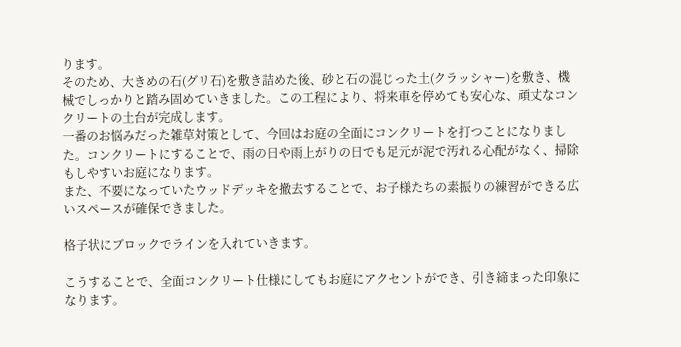ります。
そのため、大きめの石(グリ石)を敷き詰めた後、砂と石の混じった土(クラッシャー)を敷き、機械でしっかりと踏み固めていきました。この工程により、将来車を停めても安心な、頑丈なコンクリートの土台が完成します。
一番のお悩みだった雑草対策として、今回はお庭の全面にコンクリートを打つことになりました。コンクリートにすることで、雨の日や雨上がりの日でも足元が泥で汚れる心配がなく、掃除もしやすいお庭になります。
また、不要になっていたウッドデッキを撤去することで、お子様たちの素振りの練習ができる広いスペースが確保できました。

格子状にブロックでラインを入れていきます。

こうすることで、全面コンクリート仕様にしてもお庭にアクセントができ、引き締まった印象になります。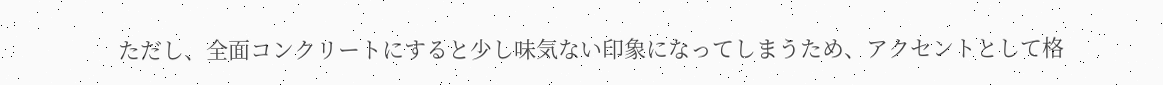ただし、全面コンクリートにすると少し味気ない印象になってしまうため、アクセントとして格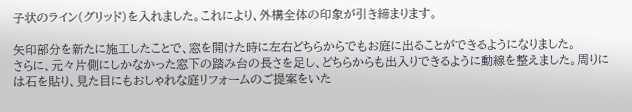子状のライン(グリッド)を入れました。これにより、外構全体の印象が引き締まります。

矢印部分を新たに施工したことで、窓を開けた時に左右どちらからでもお庭に出ることができるようになりました。
さらに、元々片側にしかなかった窓下の踏み台の長さを足し、どちらからも出入りできるように動線を整えました。周りには石を貼り、見た目にもおしゃれな庭リフォームのご提案をいた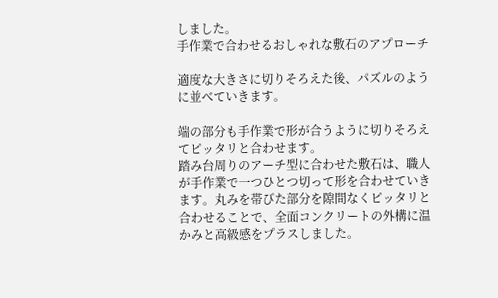しました。
手作業で合わせるおしゃれな敷石のアプローチ

適度な大きさに切りそろえた後、パズルのように並べていきます。

端の部分も手作業で形が合うように切りそろえてピッタリと合わせます。
踏み台周りのアーチ型に合わせた敷石は、職人が手作業で一つひとつ切って形を合わせていきます。丸みを帯びた部分を隙間なくピッタリと合わせることで、全面コンクリートの外構に温かみと高級感をプラスしました。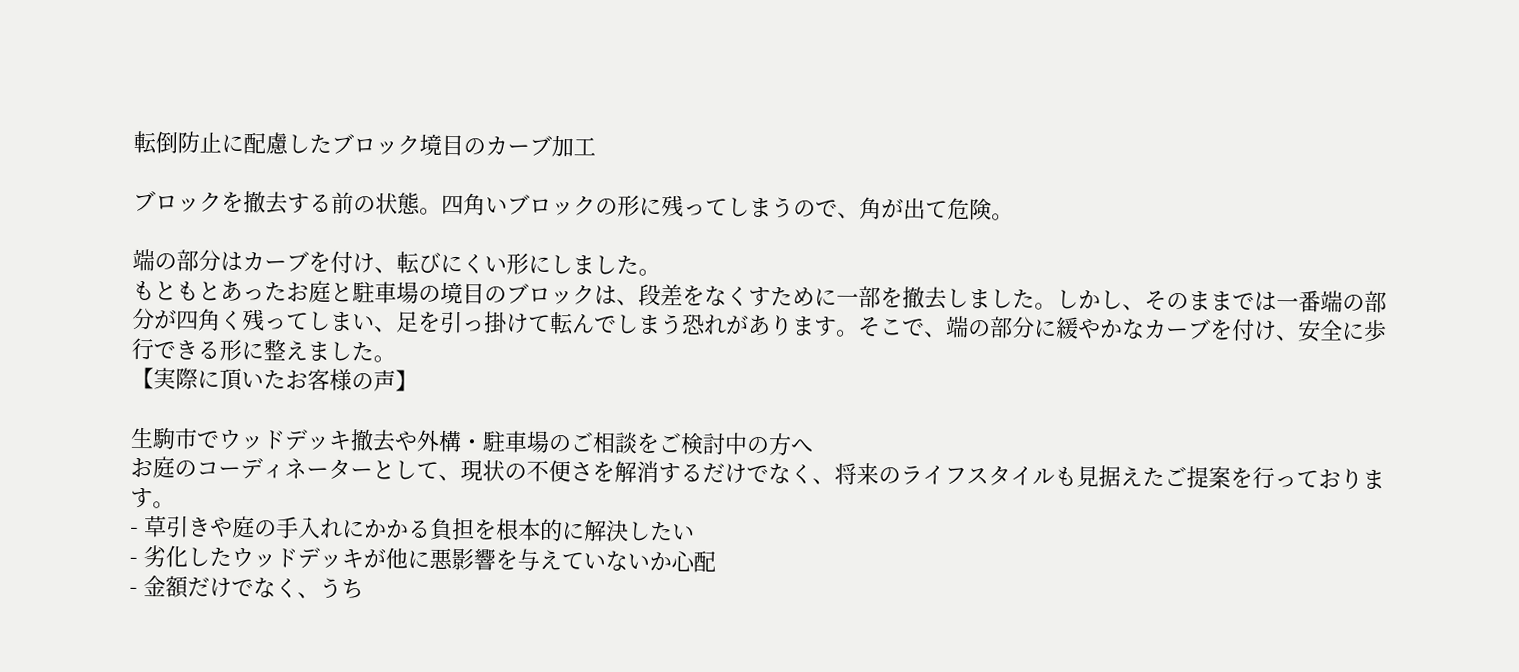転倒防止に配慮したブロック境目のカーブ加工

ブロックを撤去する前の状態。四角いブロックの形に残ってしまうので、角が出て危険。

端の部分はカーブを付け、転びにくい形にしました。
もともとあったお庭と駐車場の境目のブロックは、段差をなくすために一部を撤去しました。しかし、そのままでは一番端の部分が四角く残ってしまい、足を引っ掛けて転んでしまう恐れがあります。そこで、端の部分に緩やかなカーブを付け、安全に歩行できる形に整えました。
【実際に頂いたお客様の声】

生駒市でウッドデッキ撤去や外構・駐車場のご相談をご検討中の方へ
お庭のコーディネーターとして、現状の不便さを解消するだけでなく、将来のライフスタイルも見据えたご提案を行っております。
- 草引きや庭の手入れにかかる負担を根本的に解決したい
- 劣化したウッドデッキが他に悪影響を与えていないか心配
- 金額だけでなく、うち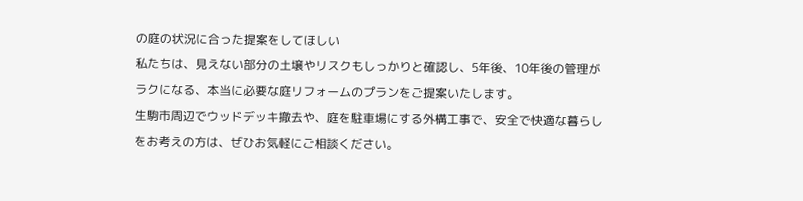の庭の状況に合った提案をしてほしい
私たちは、見えない部分の土壌やリスクもしっかりと確認し、5年後、10年後の管理がラクになる、本当に必要な庭リフォームのプランをご提案いたします。
生駒市周辺でウッドデッキ撤去や、庭を駐車場にする外構工事で、安全で快適な暮らしをお考えの方は、ぜひお気軽にご相談ください。